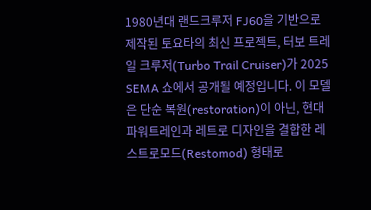1980년대 랜드크루저 FJ60을 기반으로 제작된 토요타의 최신 프로젝트, 터보 트레일 크루저(Turbo Trail Cruiser)가 2025 SEMA 쇼에서 공개될 예정입니다. 이 모델은 단순 복원(restoration)이 아닌, 현대 파워트레인과 레트로 디자인을 결합한 레스트로모드(Restomod) 형태로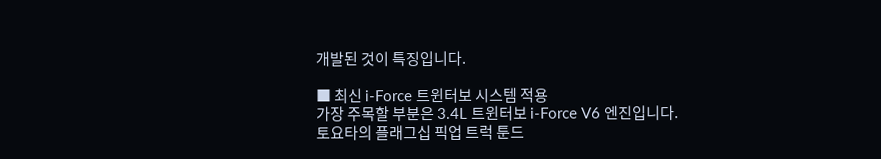개발된 것이 특징입니다.

■ 최신 i-Force 트윈터보 시스템 적용
가장 주목할 부분은 3.4L 트윈터보 i-Force V6 엔진입니다.
토요타의 플래그십 픽업 트럭 툰드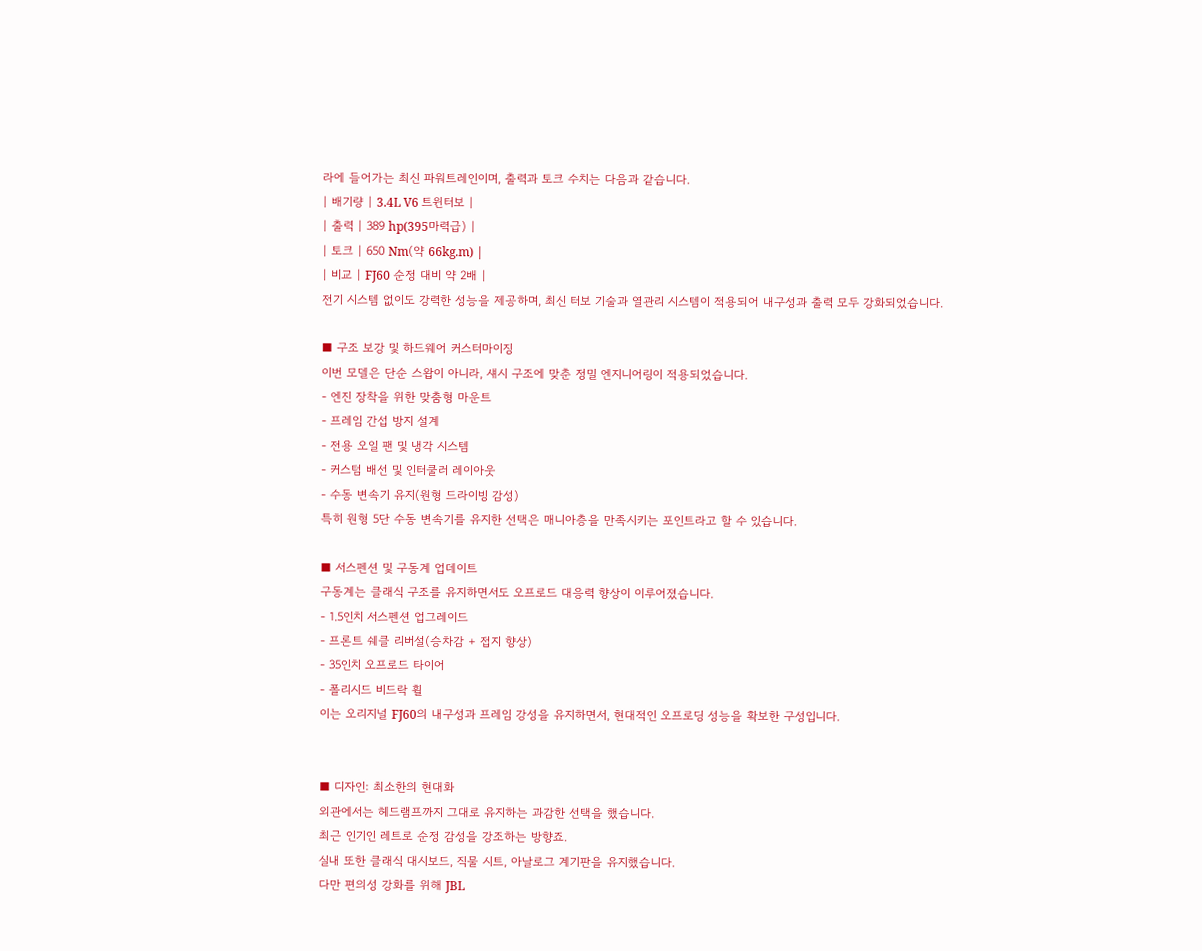라에 들어가는 최신 파워트레인이며, 출력과 토크 수치는 다음과 같습니다.
| 배기량 | 3.4L V6 트윈터보 |
| 출력 | 389 hp(395마력급) |
| 토크 | 650 Nm(약 66kg.m) |
| 비교 | FJ60 순정 대비 약 2배 |
전기 시스템 없이도 강력한 성능을 제공하며, 최신 터보 기술과 열관리 시스템이 적용되어 내구성과 출력 모두 강화되었습니다.

■ 구조 보강 및 하드웨어 커스터마이징
이번 모델은 단순 스왑이 아니라, 섀시 구조에 맞춘 정밀 엔지니어링이 적용되었습니다.
- 엔진 장착을 위한 맞춤형 마운트
- 프레임 간섭 방지 설계
- 전용 오일 팬 및 냉각 시스템
- 커스텀 배선 및 인터쿨러 레이아웃
- 수동 변속기 유지(원형 드라이빙 감성)
특히 원형 5단 수동 변속기를 유지한 선택은 매니아층을 만족시키는 포인트라고 할 수 있습니다.

■ 서스펜션 및 구동계 업데이트
구동계는 클래식 구조를 유지하면서도 오프로드 대응력 향상이 이루어졌습니다.
- 1.5인치 서스펜션 업그레이드
- 프론트 쉐클 리버설(승차감 + 접지 향상)
- 35인치 오프로드 타이어
- 폴리시드 비드락 휠
이는 오리지널 FJ60의 내구성과 프레임 강성을 유지하면서, 현대적인 오프로딩 성능을 확보한 구성입니다.


■ 디자인: 최소한의 현대화
외관에서는 헤드램프까지 그대로 유지하는 과감한 선택을 했습니다.
최근 인기인 레트로 순정 감성을 강조하는 방향죠.
실내 또한 클래식 대시보드, 직물 시트, 아날로그 계기판을 유지했습니다.
다만 편의성 강화를 위해 JBL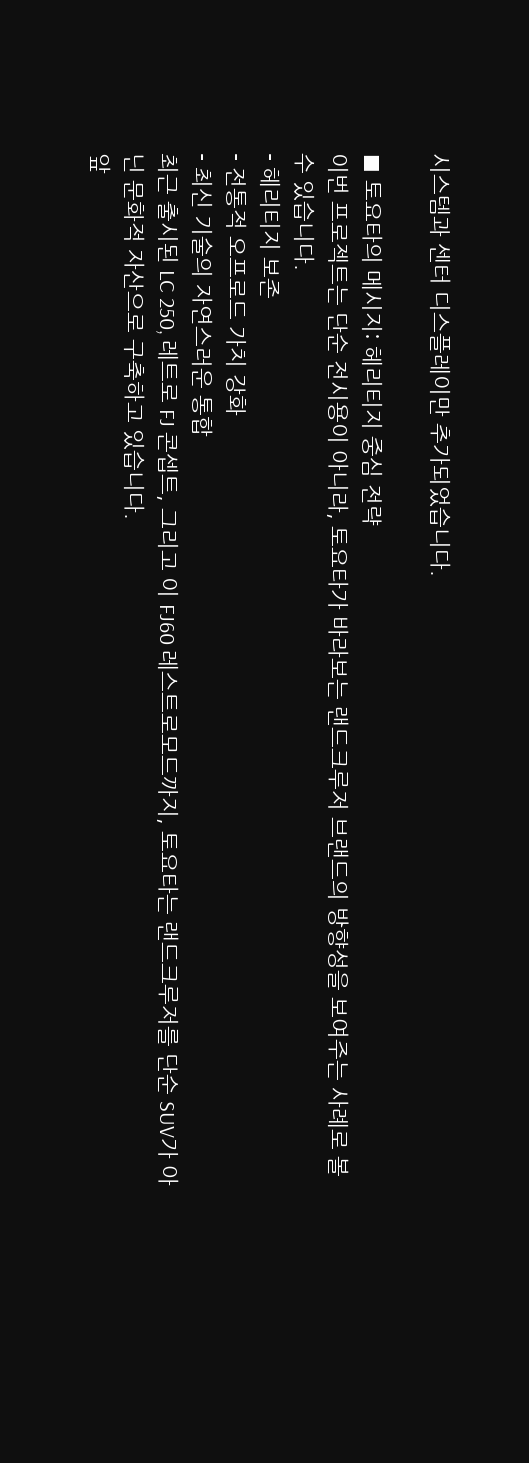시스템과 센터 디스플레이만 추가되었습니다.

■ 토요타의 메시지: 헤리티지 중심 전략
이번 프로젝트는 단순 전시용이 아니라, 토요타가 바라보는 랜드크루저 브랜드의 방향성을 보여주는 사례로 볼 수 있습니다.
- 헤리티지 보존
- 전통적 오프로드 가치 강화
- 최신 기술의 자연스러운 통합
최근 출시된 LC 250, 레트로 FJ 콘셉트, 그리고 이 FJ60 레스트로모드까지, 토요타는 랜드크루저를 단순 SUV가 아닌 문화적 자산으로 구축하고 있습니다.
앞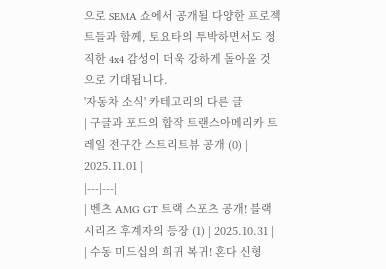으로 SEMA 쇼에서 공개될 다양한 프로젝트들과 함께, 토요타의 투박하면서도 정직한 4x4 감성이 더욱 강하게 돌아올 것으로 기대됩니다.
'자동차 소식' 카테고리의 다른 글
| 구글과 포드의 합작 트랜스아메리카 트레일 전구간 스트리트뷰 공개 (0) | 2025.11.01 |
|---|---|
| 벤츠 AMG GT 트랙 스포츠 공개! 블랙 시리즈 후계자의 등장 (1) | 2025.10.31 |
| 수동 미드십의 희귀 복귀! 혼다 신형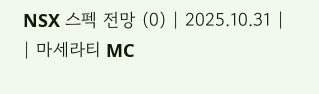NSX 스펙 전망 (0) | 2025.10.31 |
| 마세라티 MC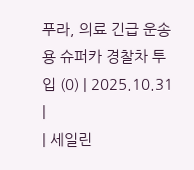푸라, 의료 긴급 운송용 슈퍼카 경찰차 투입 (0) | 2025.10.31 |
| 세일린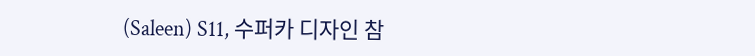(Saleen) S11, 수퍼카 디자인 참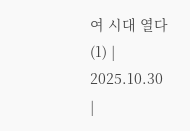여 시대 열다 (1) | 2025.10.30 |